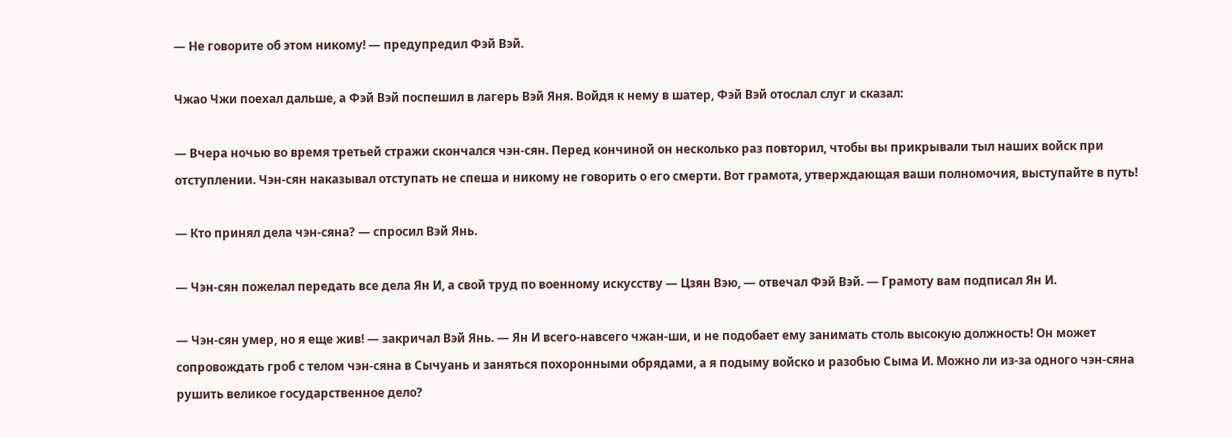— Не говорите об этом никому! — предупредил Фэй Вэй.

Чжао Чжи поехал дальше, а Фэй Вэй поспешил в лагерь Вэй Яня. Войдя к нему в шатер, Фэй Вэй отослал слуг и сказал:

— Вчера ночью во время третьей стражи скончался чэн-сян. Перед кончиной он несколько раз повторил, чтобы вы прикрывали тыл наших войск при отступлении. Чэн-сян наказывал отступать не спеша и никому не говорить о его смерти. Вот грамота, утверждающая ваши полномочия, выступайте в путь!

— Кто принял дела чэн-сяна? — спросил Вэй Янь.

— Чэн-сян пожелал передать все дела Ян И, а свой труд по военному искусству — Цзян Вэю, — отвечал Фэй Вэй. — Грамоту вам подписал Ян И.

— Чэн-сян умер, но я еще жив! — закричал Вэй Янь. — Ян И всего-навсего чжан-ши, и не подобает ему занимать столь высокую должность! Он может сопровождать гроб с телом чэн-сяна в Сычуань и заняться похоронными обрядами, а я подыму войско и разобью Сыма И. Можно ли из-за одного чэн-сяна рушить великое государственное дело?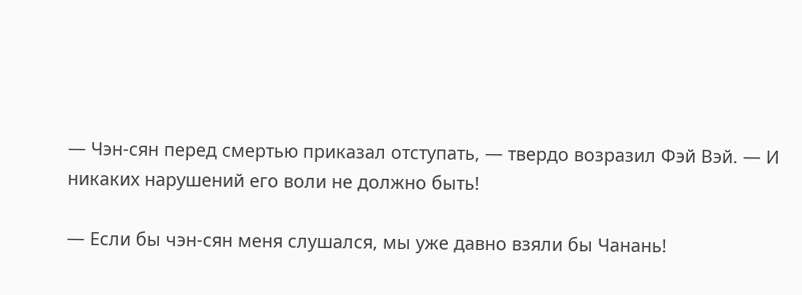— Чэн-сян перед смертью приказал отступать, — твердо возразил Фэй Вэй. — И никаких нарушений его воли не должно быть!

— Если бы чэн-сян меня слушался, мы уже давно взяли бы Чанань!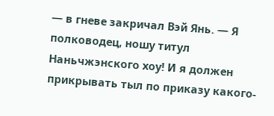— в гневе закричал Вэй Янь. — Я полководец, ношу титул Наньчжэнского хоу! И я должен прикрывать тыл по приказу какого-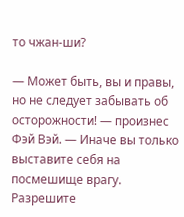то чжан-ши?

— Может быть, вы и правы, но не следует забывать об осторожности! — произнес Фэй Вэй. — Иначе вы только выставите себя на посмешище врагу. Разрешите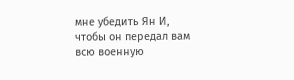мне убедить Ян И, чтобы он передал вам всю военную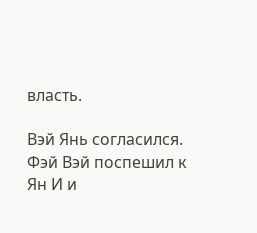власть.

Вэй Янь согласился. Фэй Вэй поспешил к Ян И и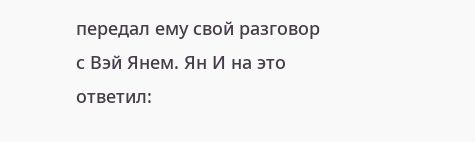передал ему свой разговор с Вэй Янем. Ян И на это ответил: